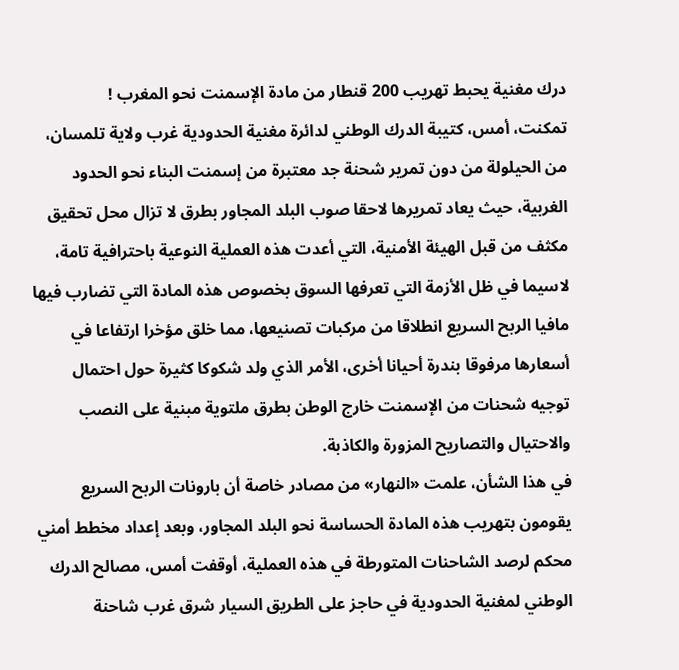درك مغنية يحبط تهريب 200 قنطار من مادة الإسمنت نحو المغرب !
تمكنت، أمس، كتيبة الدرك الوطني لدائرة مغنية الحدودية غرب ولاية تلمسان، من الحيلولة من دون تمرير شحنة جد معتبرة من إسمنت البناء نحو الحدود الغربية، حيث يعاد تمريرها لاحقا صوب البلد المجاور بطرق لا تزال محل تحقيق مكثف من قبل الهيئة الأمنية، التي أعدت هذه العملية النوعية باحترافية تامة، لاسيما في ظل الأزمة التي تعرفها السوق بخصوص هذه المادة التي تضارب فيها مافيا الربح السريع انطلاقا من مركبات تصنيعها، مما خلق مؤخرا ارتفاعا في أسعارها مرفوقا بندرة أحيانا أخرى، الأمر الذي ولد شكوكا كثيرة حول احتمال توجيه شحنات من الإسمنت خارج الوطن بطرق ملتوية مبنية على النصب والاحتيال والتصاريح المزورة والكاذبة.
في هذا الشأن، علمت «النهار» من مصادر خاصة أن بارونات الربح السريع يقومون بتهريب هذه المادة الحساسة نحو البلد المجاور، وبعد إعداد مخطط أمني محكم لرصد الشاحنات المتورطة في هذه العملية، أوقفت أمس، مصالح الدرك الوطني لمغنية الحدودية في حاجز على الطريق السيار شرق غرب شاحنة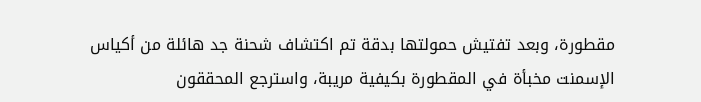مقطورة، وبعد تفتيش حمولتها بدقة تم اكتشاف شحنة جد هائلة من أكياس الإسمنت مخبأة في المقطورة بكيفية مريبة، واسترجع المحققون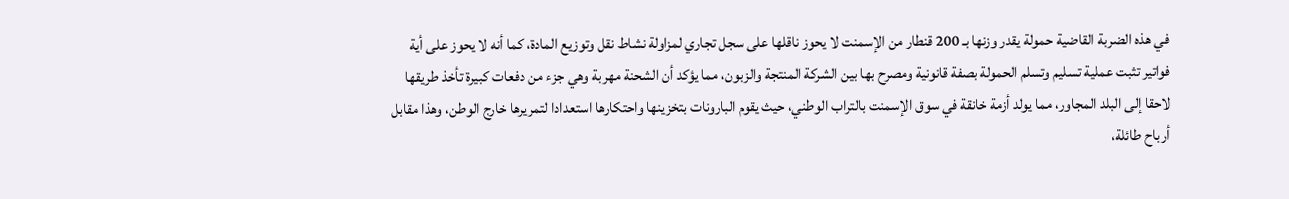في هذه الضربة القاضية حمولة يقدر وزنها بـ 200 قنطار من الإسمنت لا يحوز ناقلها على سجل تجاري لمزاولة نشاط نقل وتوزيع المادة، كما أنه لا يحوز على أية فواتير تثبت عملية تسليم وتسلم الحمولة بصفة قانونية ومصرح بها بين الشركة المنتجة والزبون، مما يؤكد أن الشحنة مهربة وهي جزء من دفعات كبيرة تأخذ طريقها لاحقا إلى البلد المجاور، مما يولد أزمة خانقة في سوق الإسمنت بالتراب الوطني، حيث يقوم البارونات بتخزينها واحتكارها استعدادا لتمريرها خارج الوطن، وهذا مقابل أرباح طائلة،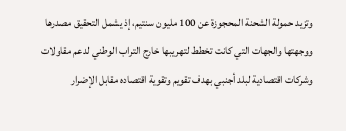وتزيد حمولة الشحنة المحجوزة عن 100 مليون سنتيم، إذ يشمل التحقيق مصدرها ووجهتها والجهات التي كانت تخطط لتهريبها خارج التراب الوطني لدعم مقاولات وشركات اقتصادية لبلد أجنبي بهدف تقويم وتقوية اقتصاده مقابل الإضرار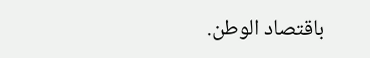باقتصاد الوطن.